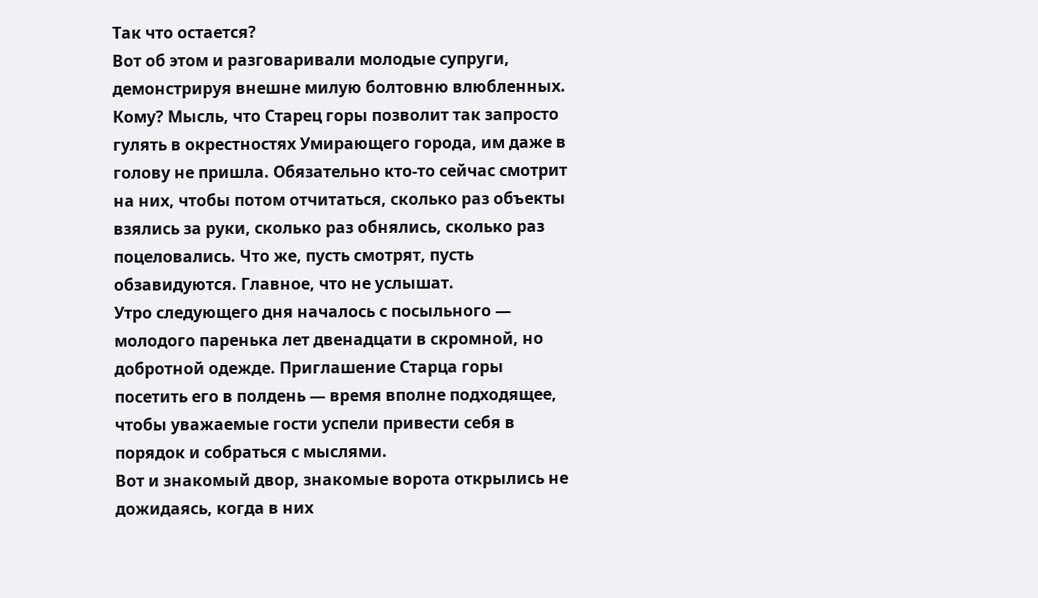Так что остается?
Вот об этом и разговаривали молодые супруги, демонстрируя внешне милую болтовню влюбленных. Кому? Мысль, что Старец горы позволит так запросто гулять в окрестностях Умирающего города, им даже в голову не пришла. Обязательно кто-то сейчас смотрит на них, чтобы потом отчитаться, сколько раз объекты взялись за руки, сколько раз обнялись, сколько раз поцеловались. Что же, пусть смотрят, пусть обзавидуются. Главное, что не услышат.
Утро следующего дня началось с посыльного — молодого паренька лет двенадцати в скромной, но добротной одежде. Приглашение Старца горы посетить его в полдень — время вполне подходящее, чтобы уважаемые гости успели привести себя в порядок и собраться с мыслями.
Вот и знакомый двор, знакомые ворота открылись не дожидаясь, когда в них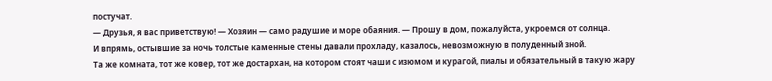постучат.
— Друзья, я вас приветствую! — Хозяин — само радушие и море обаяния. — Прошу в дом, пожалуйста, укроемся от солнца.
И впрямь, остывшие за ночь толстые каменные стены давали прохладу, казалось, невозможную в полуденный зной.
Та же комната, тот же ковер, тот же достархан, на котором стоят чаши с изюмом и курагой, пиалы и обязательный в такую жару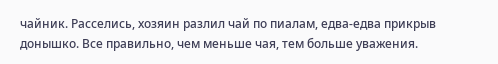чайник. Расселись, хозяин разлил чай по пиалам, едва-едва прикрыв донышко. Все правильно, чем меньше чая, тем больше уважения.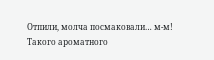Отпили, молча посмаковали… м-м! Такого ароматного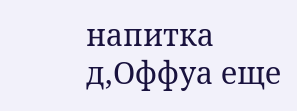напитка д,Оффуа еще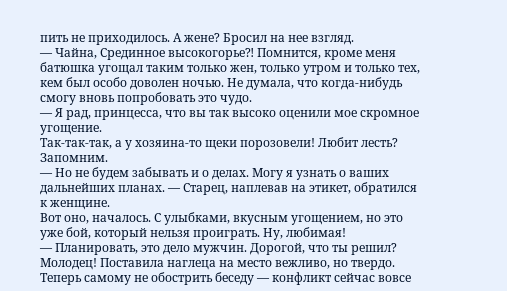пить не приходилось. А жене? Бросил на нее взгляд.
— Чайна, Срединное высокогорье⁈ Помнится, кроме меня батюшка угощал таким только жен, только утром и только тех, кем был особо доволен ночью. Не думала, что когда-нибудь смогу вновь попробовать это чудо.
— Я рад, принцесса, что вы так высоко оценили мое скромное угощение.
Так-так-так, а у хозяина-то щеки порозовели! Любит лесть? Запомним.
— Но не будем забывать и о делах. Могу я узнать о ваших дальнейших планах. — Старец, наплевав на этикет, обратился к женщине.
Вот оно, началось. С улыбками, вкусным угощением, но это уже бой, который нельзя проиграть. Ну, любимая!
— Планировать, это дело мужчин. Дорогой, что ты решил?
Молодец! Поставила наглеца на место вежливо, но твердо. Теперь самому не обострить беседу — конфликт сейчас вовсе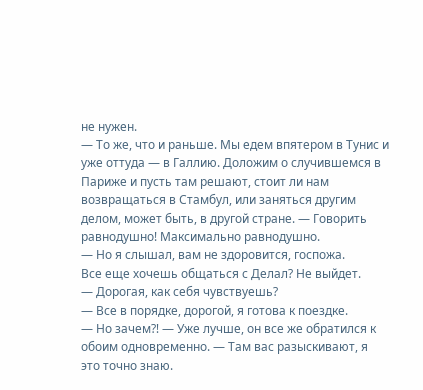не нужен.
— То же, что и раньше. Мы едем впятером в Тунис и уже оттуда — в Галлию. Доложим о случившемся в Париже и пусть там решают, стоит ли нам возвращаться в Стамбул, или заняться другим делом, может быть, в другой стране. — Говорить равнодушно! Максимально равнодушно.
— Но я слышал, вам не здоровится, госпожа.
Все еще хочешь общаться с Делал? Не выйдет.
— Дорогая, как себя чувствуешь?
— Все в порядке, дорогой, я готова к поездке.
— Но зачем⁈ — Уже лучше, он все же обратился к обоим одновременно. — Там вас разыскивают, я это точно знаю.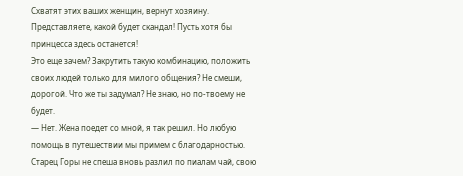Схватят этих ваших женщин, вернут хозяину. Представляете, какой будет скандал! Пусть хотя бы принцесса здесь останется!
Это еще зачем? Закрутить такую комбинацию, положить своих людей только для милого общения? Не смеши, дорогой. Что же ты задумал? Не знаю, но по-твоему не будет.
— Нет. Жена поедет со мной, я так решил. Но любую помощь в путешествии мы примем с благодарностью.
Старец Горы не спеша вновь разлил по пиалам чай, свою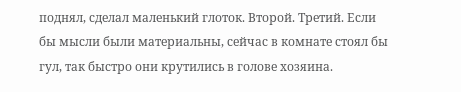поднял, сделал маленький глоток. Второй. Третий. Если бы мысли были материальны, сейчас в комнате стоял бы гул, так быстро они крутились в голове хозяина.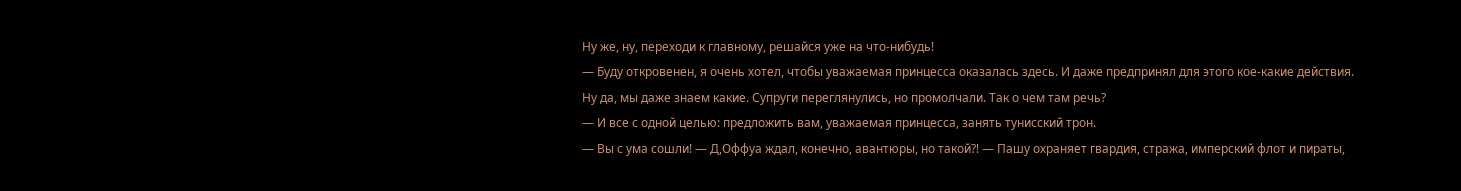Ну же, ну, переходи к главному, решайся уже на что-нибудь!
— Буду откровенен, я очень хотел, чтобы уважаемая принцесса оказалась здесь. И даже предпринял для этого кое-какие действия.
Ну да, мы даже знаем какие. Супруги переглянулись, но промолчали. Так о чем там речь?
— И все с одной целью: предложить вам, уважаемая принцесса, занять тунисский трон.
— Вы с ума сошли! — Д,Оффуа ждал, конечно, авантюры, но такой⁈ — Пашу охраняет гвардия, стража, имперский флот и пираты,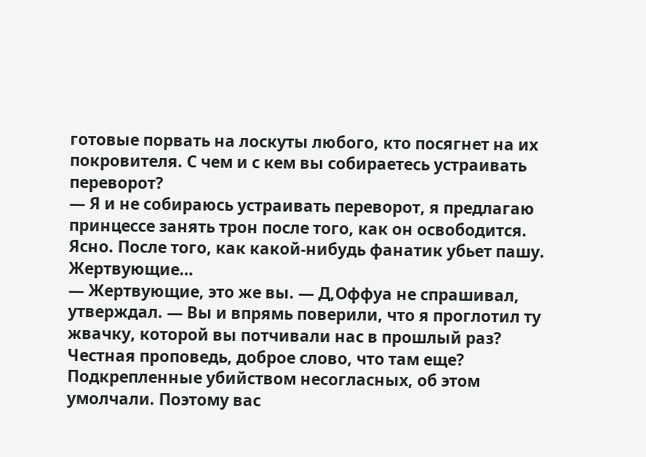готовые порвать на лоскуты любого, кто посягнет на их покровителя. С чем и с кем вы собираетесь устраивать переворот?
— Я и не собираюсь устраивать переворот, я предлагаю принцессе занять трон после того, как он освободится.
Ясно. После того, как какой-нибудь фанатик убьет пашу. Жертвующие…
— Жертвующие, это же вы. — Д,Оффуа не спрашивал, утверждал. — Вы и впрямь поверили, что я проглотил ту жвачку, которой вы потчивали нас в прошлый раз? Честная проповедь, доброе слово, что там еще? Подкрепленные убийством несогласных, об этом умолчали. Поэтому вас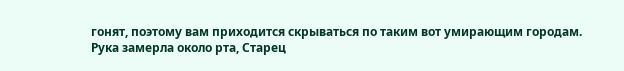гонят, поэтому вам приходится скрываться по таким вот умирающим городам.
Рука замерла около рта, Старец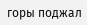горы поджал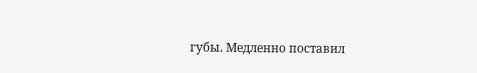губы. Медленно поставил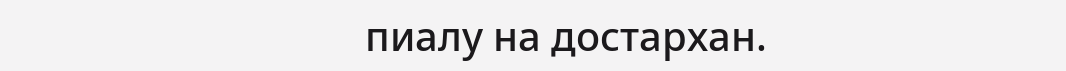пиалу на достархан.